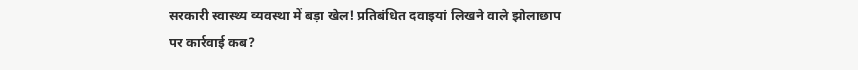सरकारी स्वास्थ्य व्यवस्था में बड़ा खेल! प्रतिबंधित दवाइयां लिखने वाले झोलाछाप पर कार्रवाई कब?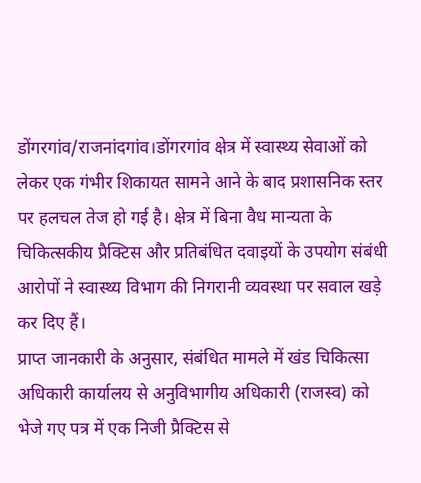डोंगरगांव/राजनांदगांव।डोंगरगांव क्षेत्र में स्वास्थ्य सेवाओं को लेकर एक गंभीर शिकायत सामने आने के बाद प्रशासनिक स्तर पर हलचल तेज हो गई है। क्षेत्र में बिना वैध मान्यता के चिकित्सकीय प्रैक्टिस और प्रतिबंधित दवाइयों के उपयोग संबंधी आरोपों ने स्वास्थ्य विभाग की निगरानी व्यवस्था पर सवाल खड़े कर दिए हैं।
प्राप्त जानकारी के अनुसार, संबंधित मामले में खंड चिकित्सा अधिकारी कार्यालय से अनुविभागीय अधिकारी (राजस्व) को भेजे गए पत्र में एक निजी प्रैक्टिस से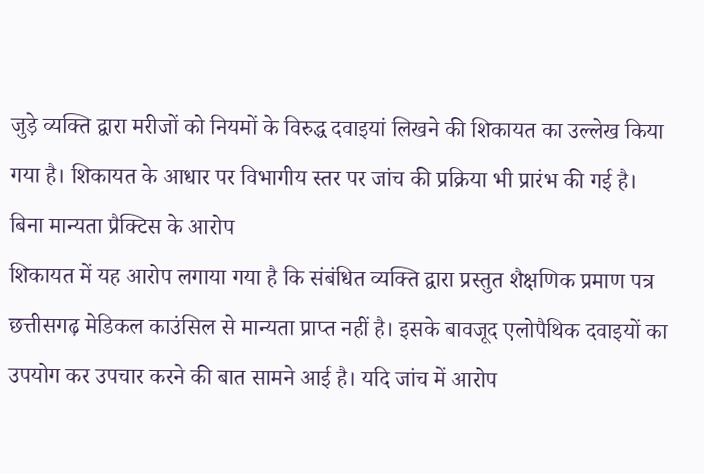जुड़े व्यक्ति द्वारा मरीजों को नियमों के विरुद्ध दवाइयां लिखने की शिकायत का उल्लेख किया गया है। शिकायत के आधार पर विभागीय स्तर पर जांच की प्रक्रिया भी प्रारंभ की गई है।
बिना मान्यता प्रैक्टिस के आरोप
शिकायत में यह आरोप लगाया गया है कि संबंधित व्यक्ति द्वारा प्रस्तुत शैक्षणिक प्रमाण पत्र छत्तीसगढ़ मेडिकल काउंसिल से मान्यता प्राप्त नहीं है। इसके बावजूद एलोपैथिक दवाइयों का उपयोग कर उपचार करने की बात सामने आई है। यदि जांच में आरोप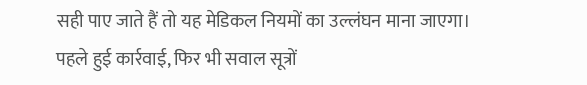सही पाए जाते हैं तो यह मेडिकल नियमों का उल्लंघन माना जाएगा।
पहले हुई कार्रवाई, फिर भी सवाल सूत्रों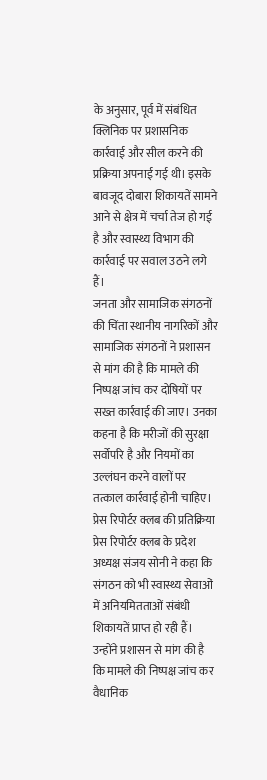के अनुसार, पूर्व में संबंधित क्लिनिक पर प्रशासनिक कार्रवाई और सील करने की प्रक्रिया अपनाई गई थी। इसके बावजूद दोबारा शिकायतें सामने आने से क्षेत्र में चर्चा तेज हो गई है और स्वास्थ्य विभाग की कार्रवाई पर सवाल उठने लगे हैं।
जनता और सामाजिक संगठनों की चिंता स्थानीय नागरिकों और सामाजिक संगठनों ने प्रशासन से मांग की है कि मामले की निष्पक्ष जांच कर दोषियों पर सख्त कार्रवाई की जाए। उनका कहना है कि मरीजों की सुरक्षा सर्वोपरि है और नियमों का उल्लंघन करने वालों पर तत्काल कार्रवाई होनी चाहिए।
प्रेस रिपोर्टर क्लब की प्रतिक्रिया
प्रेस रिपोर्टर क्लब के प्रदेश अध्यक्ष संजय सोनी ने कहा कि संगठन को भी स्वास्थ्य सेवाओं में अनियमितताओं संबंधी शिकायतें प्राप्त हो रही हैं। उन्होंने प्रशासन से मांग की है कि मामले की निष्पक्ष जांच कर वैधानिक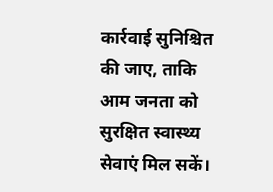कार्रवाई सुनिश्चित की जाए, ताकि आम जनता को सुरक्षित स्वास्थ्य सेवाएं मिल सकें।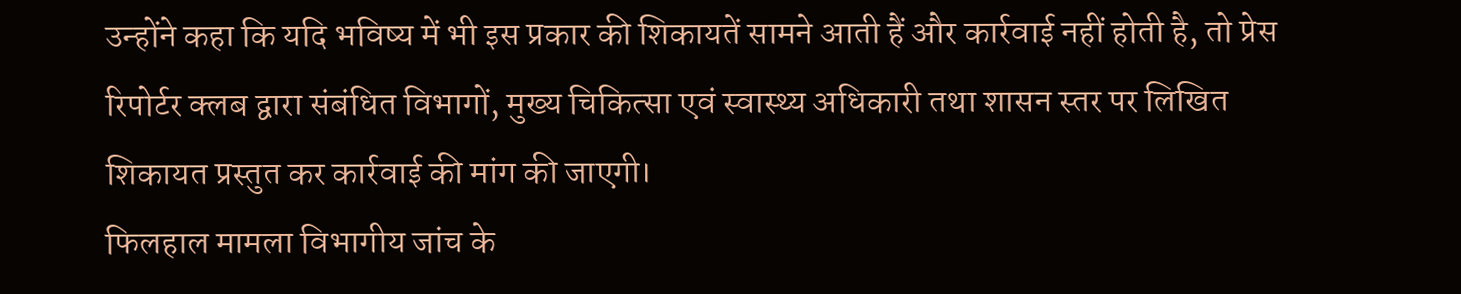उन्होंने कहा कि यदि भविष्य में भी इस प्रकार की शिकायतें सामने आती हैं और कार्रवाई नहीं होती है, तो प्रेस रिपोर्टर क्लब द्वारा संबंधित विभागों, मुख्य चिकित्सा एवं स्वास्थ्य अधिकारी तथा शासन स्तर पर लिखित शिकायत प्रस्तुत कर कार्रवाई की मांग की जाएगी।
फिलहाल मामला विभागीय जांच के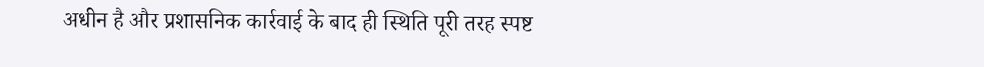अधीन है और प्रशासनिक कार्रवाई के बाद ही स्थिति पूरी तरह स्पष्ट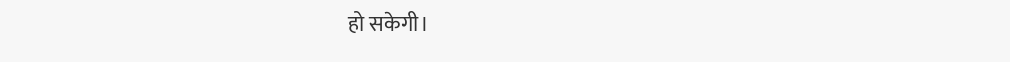हो सकेगी।